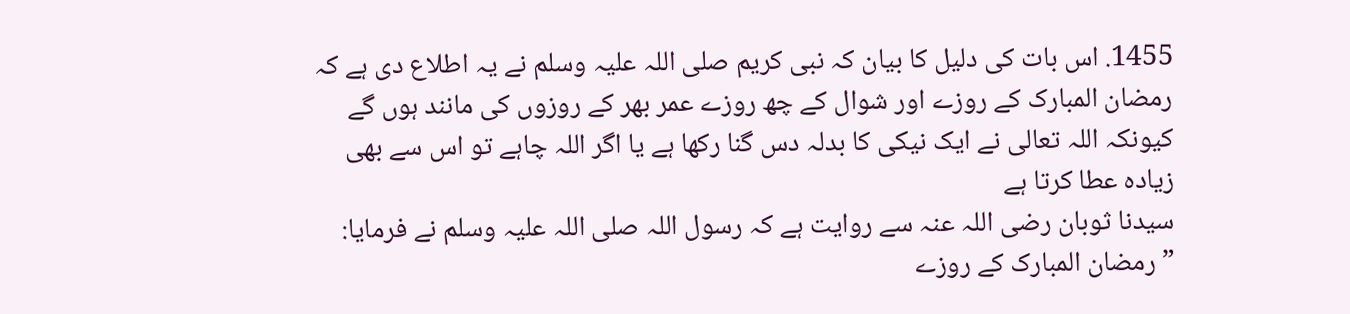1455. اس بات کی دلیل کا بیان کہ نبی کریم صلی اللہ علیہ وسلم نے یہ اطلاع دی ہے کہ رمضان المبارک کے روزے اور شوال کے چھ روزے عمر بھر کے روزوں کی مانند ہوں گے کیونکہ اللہ تعالی نے ایک نیکی کا بدلہ دس گنا رکھا ہے یا اگر اللہ چاہے تو اس سے بھی زیادہ عطا کرتا ہے
سیدنا ثوبان رضی اللہ عنہ سے روایت ہے کہ رسول اللہ صلی اللہ علیہ وسلم نے فرمایا: ”رمضان المبارک کے روزے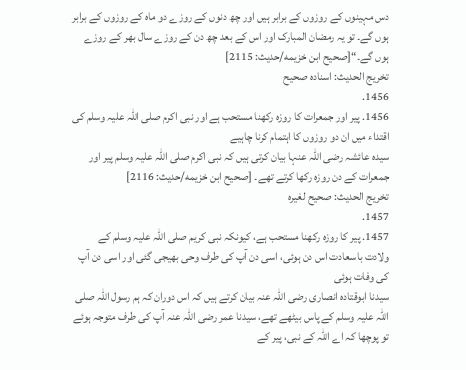دس مہینوں کے روزوں کے برابر ہیں اور چھ دنوں کے روزے دو ماہ کے روزوں کے برابر ہوں گے۔ تو یہ رمضان المبارک اور اس کے بعد چھ دن کے روزے سال بھر کے روزے ہوں گے۔“[صحيح ابن خزيمه/حدیث: 2115]
تخریج الحدیث: اسناده صحيح
1456.
1456. پیر اور جمعرات کا روزہ رکھنا مستحب ہے اور نبی اکرم صلی اللہ علیہ وسلم کی اقتداء میں ان دو روزوں کا اہتمام کرنا چاہیے
سیدہ عائشہ رضی اللہ عنہا بیان کرتی ہیں کہ نبی اکرم صلی اللہ علیہ وسلم پیر اور جمعرات کے دن روزہ رکھا کرتے تھے۔ [صحيح ابن خزيمه/حدیث: 2116]
تخریج الحدیث: صحيح لغيره
1457.
1457. پیر کا روزہ رکھنا مستحب ہے، کیونکہ نبی کریم صلی اللہ علیہ وسلم کے ولادت باسعادت اس دن ہوئی، اسی دن آپ کی طرف وحی بھیجی گئی اور اسی دن آپ کی وفات ہوئی
سیدنا ابوقتادہ انصاری رضی اللہ عنہ بیان کرتے ہیں کہ اس دوران کہ ہم رسول اللہ صلی اللہ علیہ وسلم کے پاس بیٹھے تھے، سیدنا عمر رضی اللہ عنہ آپ کی طرف متوجہ ہوئے تو پوچھا کہ اے اللہ کے نبی، پیر کے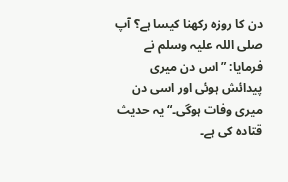دن کا روزہ رکھنا کیسا ہے؟ آپ صلی اللہ علیہ وسلم نے فرمایا: ”اس دن میری پیدائش ہوئی اور اسی دن میری وفات ہوگی۔“ یہ حدیث قتادہ کی ہے۔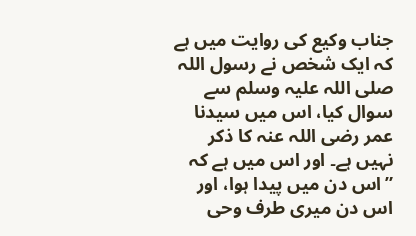جناب وکیع کی روایت میں ہے کہ ایک شخص نے رسول اللہ صلی اللہ علیہ وسلم سے سوال کیا، اس میں سیدنا عمر رضی اللہ عنہ کا ذکر نہیں ہے۔ اور اس میں ہے کہ ”اس دن میں پیدا ہوا، اور اس دن میری طرف وحی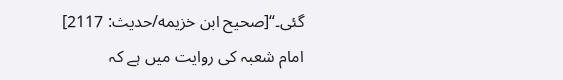گئی۔“[صحيح ابن خزيمه/حدیث: 2117]
امام شعبہ کی روایت میں ہے کہ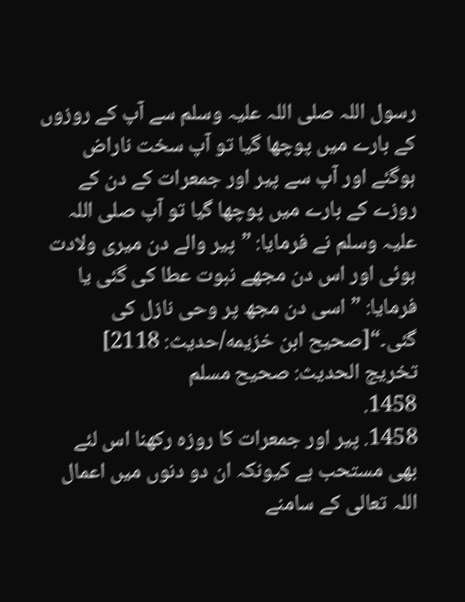رسول اللہ صلی اللہ علیہ وسلم سے آپ کے روزوں کے بارے میں پوچھا گیا تو آپ سخت ناراض ہوگئے اور آپ سے پیر اور جمعرات کے دن کے روزے کے بارے میں پوچھا گیا تو آپ صلی اللہ علیہ وسلم نے فرمایا: ”پیر والے دن میری ولادت ہوئی اور اس دن مجھے نبوت عطا کی گئی یا فرمایا: ”اسی دن مجھ پر وحی نازل کی گئی۔“[صحيح ابن خزيمه/حدیث: 2118]
تخریج الحدیث: صحيح مسلم
1458.
1458. پیر اور جمعرات کا روزہ رکھنا اس لئے بھی مستحب ہے کیونکہ ان دو دنوں میں اعمال اللہ تعالی کے سامنے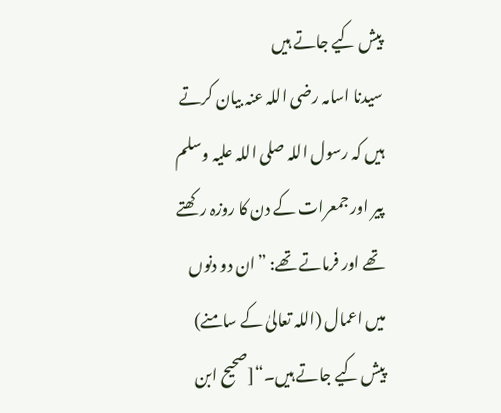پیش کیے جاتے ہیں
سیدنا اسامہ رضی اللہ عنہ بیان کرتے ہیں کہ رسول اللہ صلی اللہ علیہ وسلم پیر اور جمعرات کے دن کا روزہ رکھتے تھے اور فرماتے تھے: ”ان دو دنوں میں اعمال (اللہ تعالیٰ کے سامنے) پیش کیے جاتے ہیں۔“[صحيح ابن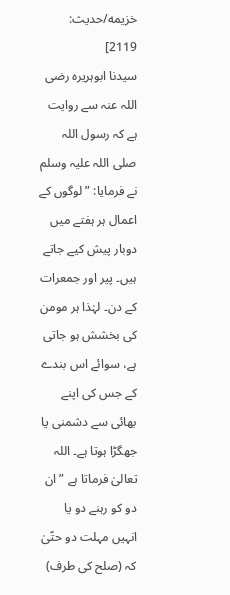خزيمه/حدیث: 2119]
سیدنا ابوہریرہ رضی اللہ عنہ سے روایت ہے کہ رسول اللہ صلی اللہ علیہ وسلم نے فرمایا: ”لوگوں کے اعمال ہر ہفتے میں دوبار پیش کیے جاتے ہیں۔ پیر اور جمعرات کے دن۔ لہٰذا ہر مومن کی بخشش ہو جاتی ہے، سوائے اس بندے کے جس کی اپنے بھائی سے دشمنی یا جھگڑا ہوتا ہے۔ اللہ تعالیٰ فرماتا ہے ”ان دو کو رہنے دو یا انہیں مہلت دو حتّیٰ کہ (صلح کی طرف)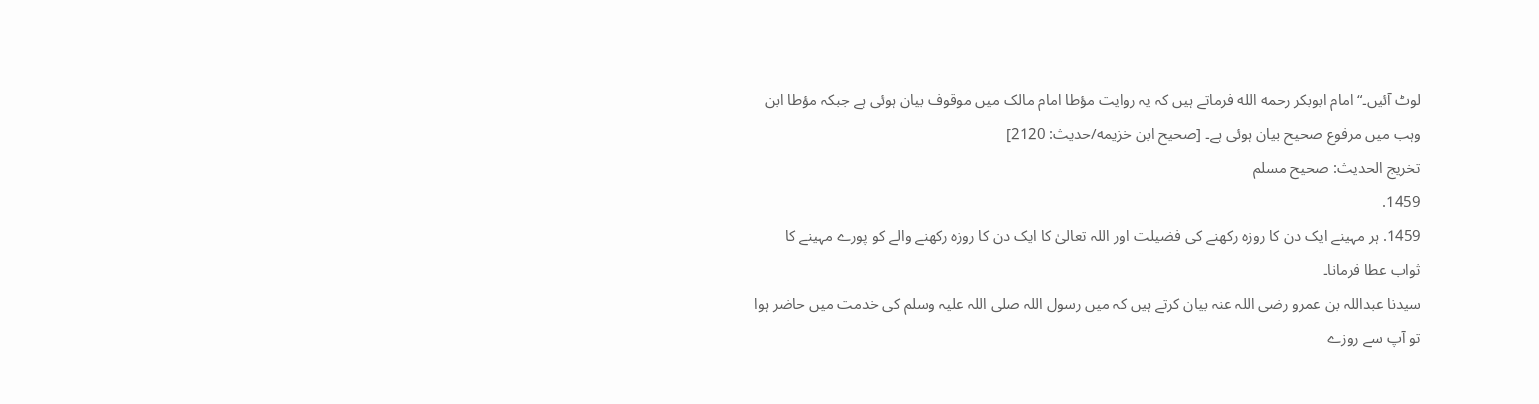لوٹ آئیں۔“ امام ابوبکر رحمه الله فرماتے ہیں کہ یہ روایت مؤطا امام مالک میں موقوف بیان ہوئی ہے جبکہ مؤطا ابن وہب میں مرفوع صحیح بیان ہوئی ہے۔ [صحيح ابن خزيمه/حدیث: 2120]
تخریج الحدیث: صحيح مسلم
1459.
1459. ہر مہینے ایک دن کا روزہ رکھنے کی فضیلت اور اللہ تعالیٰ کا ایک دن کا روزہ رکھنے والے کو پورے مہینے کا ثواب عطا فرمانا۔
سیدنا عبداللہ بن عمرو رضی اللہ عنہ بیان کرتے ہیں کہ میں رسول اللہ صلی اللہ علیہ وسلم کی خدمت میں حاضر ہوا تو آپ سے روزے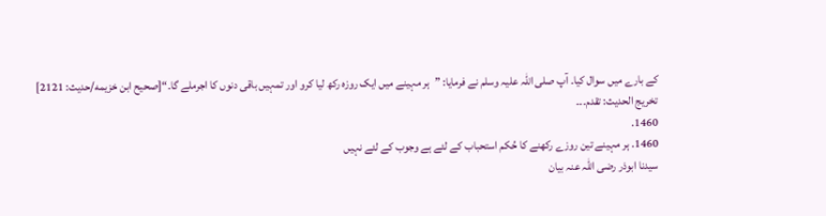کے بارے میں سوال کیا۔ آپ صلی اللہ علیہ وسلم نے فرمایا: ”ہر مہینے میں ایک روزہ رکھ لیا کرو اور تمہیں باقی دنوں کا اجرملے گا۔“[صحيح ابن خزيمه/حدیث: 2121]
تخریج الحدیث: تقدم۔۔۔
1460.
1460. ہر مہینے تین روزے رکھنے کا حُکم استحباب کے لئے ہے وجوب کے لئے نہیں
سیدنا ابوذر رضی اللہ عنہ بیان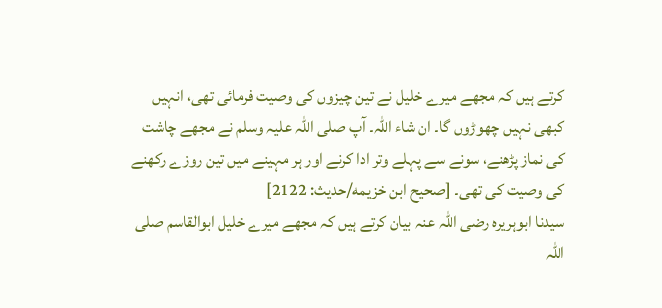کرتے ہیں کہ مجھے میرے خلیل نے تین چیزوں کی وصیت فرمائی تھی، انہیں کبھی نہیں چھوڑوں گا۔ ان شاء اللہ۔ آپ صلی اللہ علیہ وسلم نے مجھے چاشت کی نماز پڑھنے، سونے سے پہلے وتر ادا کرنے اور ہر مہینے میں تین روزے رکھنے کی وصیت کی تھی۔ [صحيح ابن خزيمه/حدیث: 2122]
سیدنا ابوہریرہ رضی اللہ عنہ بیان کرتے ہیں کہ مجھے میرے خلیل ابوالقاسم صلی اللہ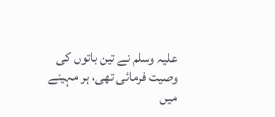علیہ وسلم نے تین باتوں کی وصیت فرمائی تھی، ہر مہینے میں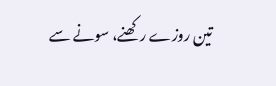تین روزے رکھنے، سونے سے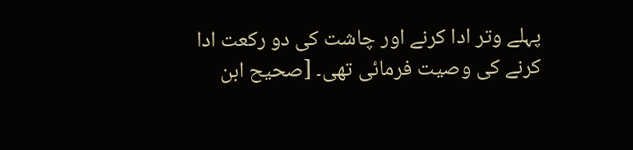پہلے وتر ادا کرنے اور چاشت کی دو رکعت ادا کرنے کی وصیت فرمائی تھی۔ [صحيح ابن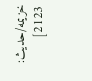خزيمه/حدیث: 2123]